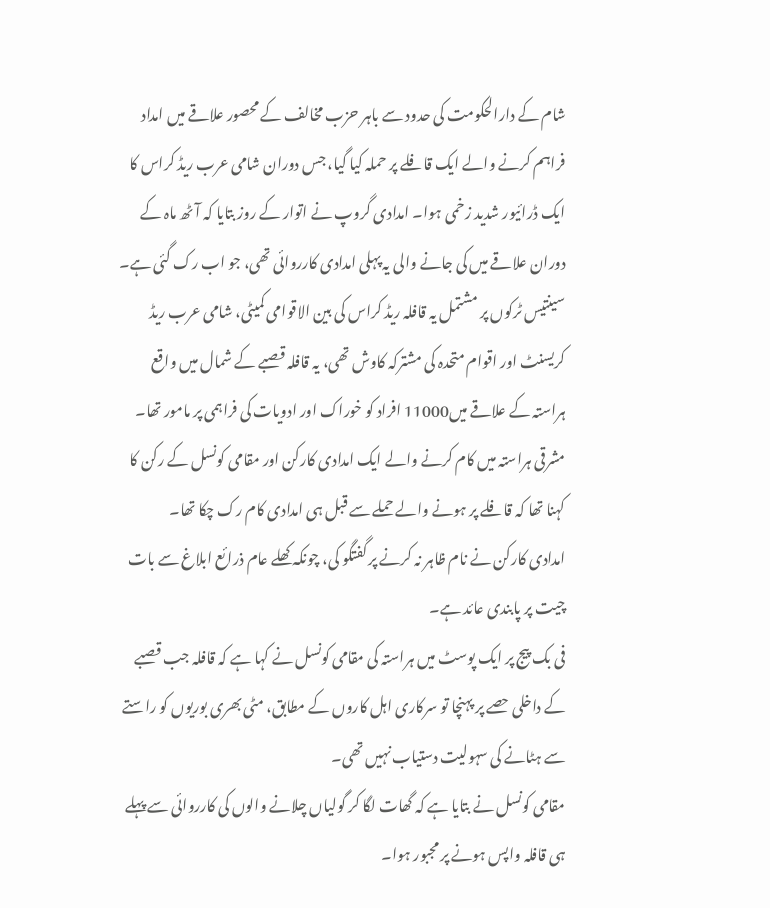شام کے دارالحکومت کی حدود سے باہر حزب مخالف کے محصور علاقے میں امداد فراہم کرنے والے ایک قافلے پر حملہ کیا گیا، جس دوران شامی عرب ریڈ کراس کا ایک ڈرائیور شدید زخمی ہوا۔ امدادی گروپ نے اتوار کے روز بتایا کہ آٹھ ماہ کے دوران علاقے میں کی جانے والی یہ پہلی امدادی کارروائی تھی، جو اب رک گئی ہے۔
سینتیس ٹرکوں پر مشتمل یہ قافلہ ریڈ کراس کی بین الاقوامی کمیٹی، شامی عرب ریڈ کریسنٹ اور اقوام متحدہ کی مشترکہ کاوش تھی، یہ قافلہ قصبے کے شمال میں واقع ہراستہ کے علاقے میں11000 افراد کو خوراک اور ادویات کی فراہمی پر مامور تھا۔
مشرقی ہراستہ میں کام کرنے والے ایک امدادی کارکن اور مقامی کونسل کے رکن کا کہنا تھا کہ قافلے پر ہونے والے حملے سے قبل ہی امدادی کام رک چکا تھا۔
امدادی کارکن نے نام ظاہر نہ کرنے پر گفتگو کی، چونکہ کھلے عام ذرائع ابلاغ سے بات چیت پر پابندی عائد ہے۔
فی بک پیج پر ایک پوسٹ میں ہراستہ کی مقامی کونسل نے کہا ہے کہ قافلہ جب قصبے کے داخلی حصے پر پہنچا تو سرکاری اہل کاروں کے مطابق، مٹی بھری بوریوں کو راستے سے ہٹانے کی سہولیت دستیاب نہیں تھی۔
مقامی کونسل نے بتایا ہے کہ گھات لگا کر گولیاں چلانے والوں کی کارروائی سے پہلے ہی قافلہ واپس ہونے پر مجبور ہوا۔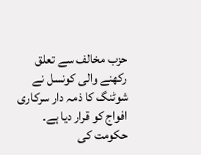حزب مخالف سے تعلق رکھنے والی کونسل نے شوٹنگ کا ذمہ دار سرکاری افواج کو قرار دیا ہے۔ حکومت کی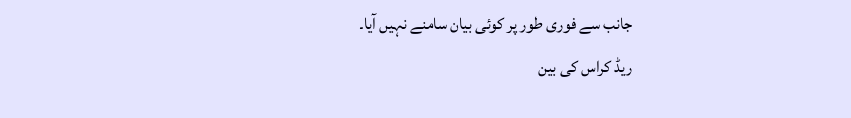جانب سے فوری طور پر کوئی بیان سامنے نہیں آیا۔
ریڈ کراس کی بین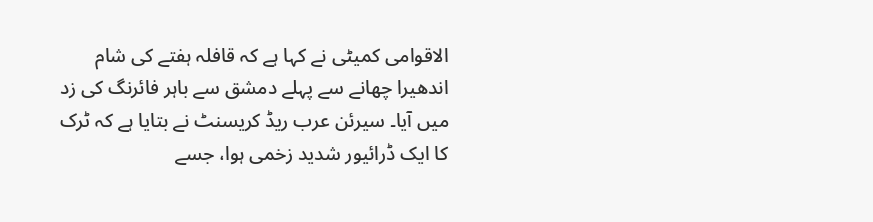الاقوامی کمیٹی نے کہا ہے کہ قافلہ ہفتے کی شام اندھیرا چھانے سے پہلے دمشق سے باہر فائرنگ کی زد میں آیا۔ سیرئن عرب ریڈ کریسنٹ نے بتایا ہے کہ ٹرک کا ایک ڈرائیور شدید زخمی ہوا، جسے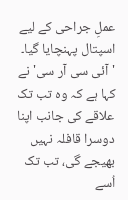عملِ جراحی کے لیے اسپتال پہنچایا گیا۔
'آئی سی آر سی' نے کہا ہے کہ وہ تب تک علاقے کی جانب اپنا دوسرا قافلہ نہیں بھیجے گی، تب تک اُسے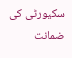سکیورٹی کی ضمانت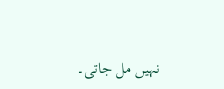نہیں مل جاتی۔